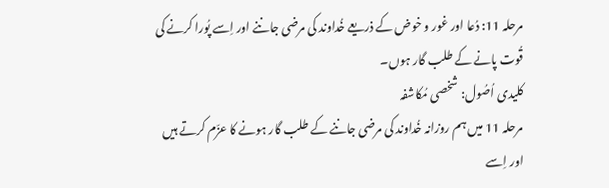مرحلہ 11: دُعا اور غور و خوض کے ذریعے خُداوند کی مرضی جاننے اور اِسے پُورا کرنے کی قُوت پانے کے طلب گار ہوں۔
کلیدی اُصُول: شخصی مُکاشفہ
مرحلہ 11 میں ہم روزانہ خُداوند کی مرضی جاننے کے طلب گار ہونے کا عزّم کرتے ہیں اور اِسے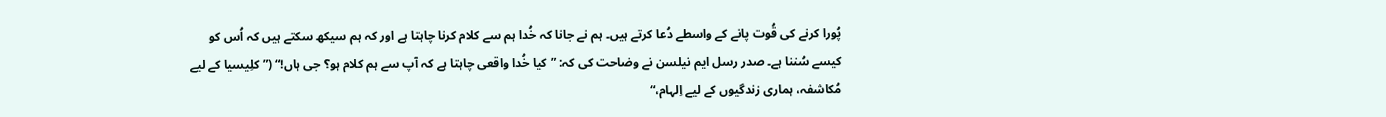پُورا کرنے کی قُوت پانے کے واسطے دُعا کرتے ہیں۔ ہم نے جانا کہ خُدا ہم سے کلام کرنا چاہتا ہے اور کہ ہم سیکھ سکتے ہیں کہ اُس کو کیسے سُننا ہے۔ صدر رسل ایم نیلسن نے وضاحت کی کہ: ”کیا خُدا واقعی چاہتا ہے کہ آپ سے ہم کلام ہو؟ جی ہاں!“ (”کلِیسیا کے لیے مُکاشفہ، ہماری زندگیوں کے لیے اِلہام،“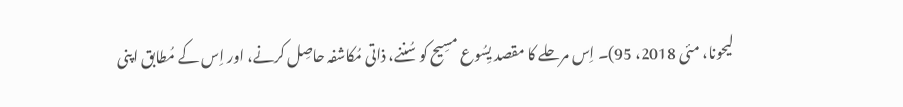لیحونا، مئی 2018، 95)۔ اِس مرحلے کا مقصد یِسُوع مسِیح کو سُننے، ذاتی مُکاشفہ حاصِل کرنے، اور اِس کے مُطابق اپنی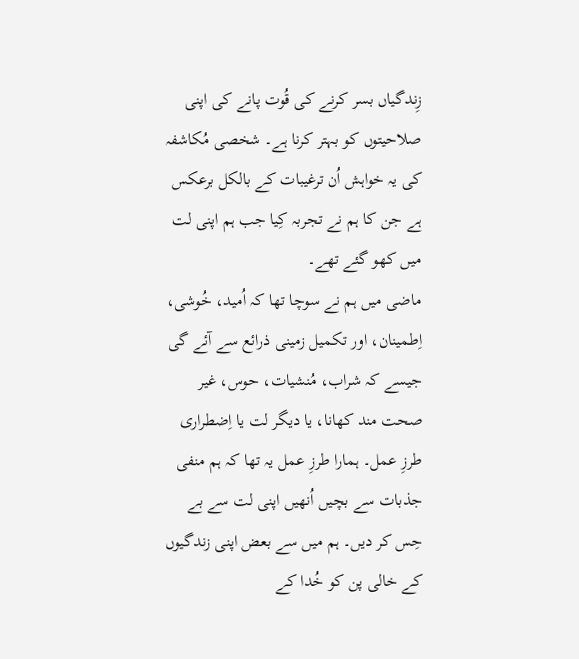زِندگیاں بسر کرنے کی قُوت پانے کی اپنی صلاحیتوں کو بہتر کرنا ہے۔ شخصی مُکاشفہ کی یہ خواہش اُن ترغیبات کے بالکل برعکس ہے جن کا ہم نے تجربہ کِیا جب ہم اپنی لت میں کھو گئے تھے۔
ماضی میں ہم نے سوچا تھا کہ اُمید، خُوشی، اِطمینان، اور تکمیل زمینی ذرائع سے آئے گی جیسے کہ شراب، مُنشیات، حوس، غیر صحت مند کھانا، یا دیگر لت یا اِضطراری طرزِ عمل۔ ہمارا طرزِ عمل یہ تھا کہ ہم منفی جذبات سے بچیں اُنھیں اپنی لت سے بے حِس کر دیں۔ ہم میں سے بعض اپنی زندگیوں کے خالی پن کو خُدا کے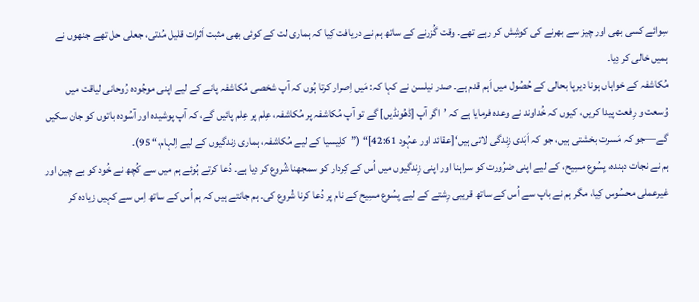سِوائے کسی بھی اور چیز سے بھرنے کی کوشِش کر رہے تھے۔ وقت گُزرنے کے ساتھ ہم نے دریافت کِیا کہ ہماری لت کے کوئی بھی مثبت اَثرات قلیل مُدتی، جعلی حل تھے جنھوں نے ہمیں خالی کر دِیا۔
مُکاشفہ کے خواہاں ہونا دیرپا بحالی کے حُصُول میں اَہم قدم ہے۔ صدر نیلسن نے کہا کہ: مَیں اِصرار کرتا ہُوں کہ آپ شخصی مُکاشفہ پانے کے لیے اپنی موجُودہ رُوحانی لیاقت میں وُسعت و رِفعت پیدا کریں، کیوں کہ خُداوند نے وعدہ فرمایا ہے کہ ’اگر آپ [ڈھُونڈیں] گے تو آپ مُکاشفہ پر مُکاشفہ، عِلم پر عِلم پائیں گے، کہ آپ پوشیدہ اور آسُودہ باتوں کو جان سکیں گے—جو کہ مَسرت بخشتی ہیں، جو کہ اَبَدی زِندگی لاتی ہیں‘[عقائد اور عہُود 42:61]“ (”کلِیسیا کے لیے مُکاشفہ، ہماری زندگیوں کے لیے اِلہام،“ 95)۔
ہم نے نجات دہندہ، یِسُوع مسِیح، کے لیے اپنی ضرُورت کو سراہنا اور اپنی زِندگیوں میں اُس کے کِردار کو سمجھنا شُروع کر دِیا ہے۔ دُعا کرتے ہُوئے ہم میں سے کُچھ نے خُود کو بے چین اور غیرعملی محسُوس کِیا، مگر ہم نے باپ سے اُس کے ساتھ قریبی رِشتے کے لیے یِسُوع مسِیح کے نام پر دُعا کرنا شُروع کی۔ ہم جانتے ہیں کہ ہم اُس کے ساتھ اِس سے کہیں زیادہ کر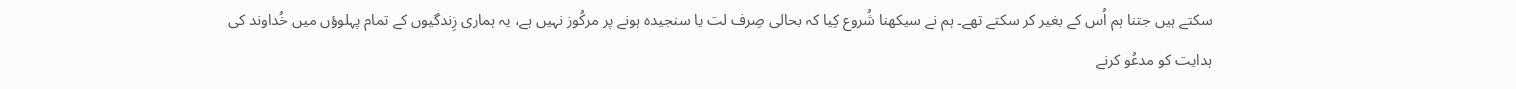سکتے ہیں جتنا ہم اُس کے بغیر کر سکتے تھے۔ ہم نے سیکھنا شُروع کِیا کہ بحالی صِرف لت یا سنجیدہ ہونے پر مرکُوز نہیں ہے، یہ ہماری زِندگیوں کے تمام پہلوؤں میں خُداوند کی ہدایت کو مدعُو کرنے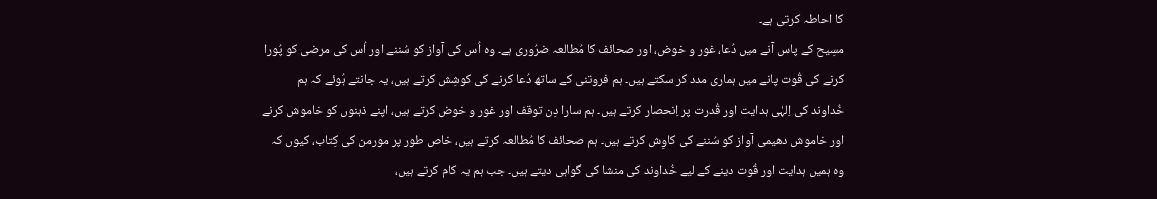کا احاطہ کرتی ہے۔
مسِیح کے پاس آنے میں دُعا، غور و خوض، اور صحائف کا مُطالعہ ضرُوری ہے۔ وہ اُس کی آواز کو سُننے اور اُس کی مرضی کو پُورا کرنے کی قُوت پانے میں ہماری مدد کر سکتے ہیں۔ ہم فروتنی کے ساتھ دُعا کرنے کی کوشِش کرتے ہیں، یہ جانتے ہُوئے کہ ہم خُداوند کی اِلہٰی ہدایت اور قُدرت پر اِنحصار کرتے ہیں۔ ہم سارا دِن توقف اور غور و خوض کرتے ہیں، اپنے ذہنوں کو خاموش کرنے اور خاموش دھیمی آواز کو سُننے کی کاوِش کرتے ہیں۔ ہم صحائف کا مُطالعہ کرتے ہیں، خاص طور پر مورمن کی کِتاب، کیوں کہ وہ ہمیں ہدایت اور قُوت دینے کے لیے خُداوند کی منشا کی گواہی دیتے ہیں۔ جب ہم یہ کام کرتے ہیں،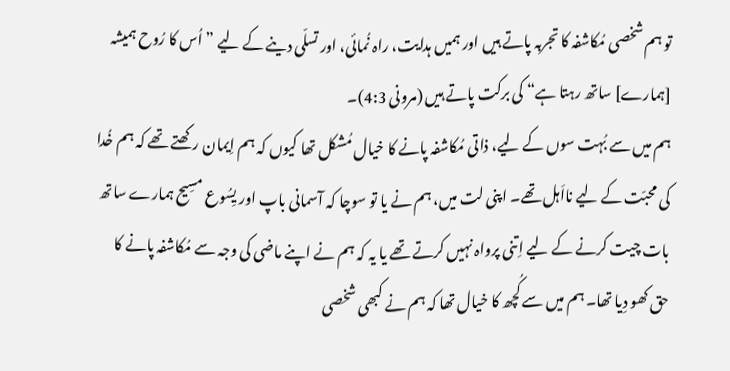تو ہم شخصی مُکاشفہ کا تجربہ پاتے ہیں اور ہمیں ہدایت، راہ نُمائی، اور تسلّی دینے کے لیے ”اُس کا رُوح ہمیشہ [ہمارے] ساتھ رہتا ہے“ کی برکت پاتے ہیں (مرونی 4:3)۔
ہم میں سے بُہت سوں کے لیے، ذاتی مُکاشفہ پانے کا خیال مُشکل تھا کیوں کہ ہم اِیمان رکھتے تھے کہ ہم خُدا کی محبّت کے لیے نااَہل تھے۔ اپنی لت میں، ہم نے یا تو سوچا کہ آسمانی باپ اور یِسُوع مسِیح ہمارے ساتھ بات چیت کرنے کے لیے اِتنی پرواہ نہیں کرتے تھے یا یہ کہ ہم نے اپنے ماضی کی وجہ سے مُکاشفہ پانے کا حق کھو دِیا تھا۔ ہم میں سے کُچھ کا خیال تھا کہ ہم نے کبھی شخصی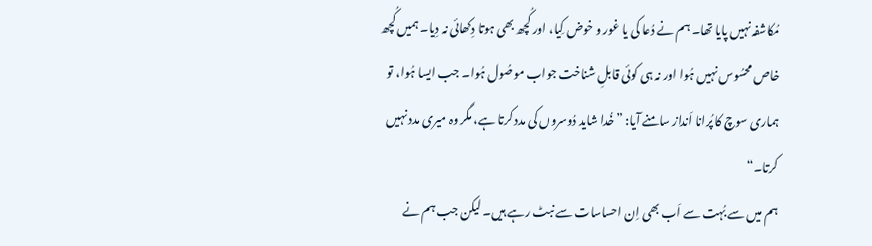مُکاشفہ نہیں پایا تھا۔ ہم نے دُعا کی یا غور و خوض کِیا، اور کُچھ بھی ہوتا دِکھائی نہ دِیا۔ ہمیں کُچھ خاص محسُوس نہیں ہُوا اور نہ ہی کوئی قابلِ شناخت جواب موصُول ہُوا۔ جب ایسا ہُوا، تو ہماری سوچ کا پُرانا اَنداز سامنے آیا: ”خُدا شاید دُوسروں کی مدد کرتا ہے، مگر وہ میری مدد نہیں کرتا۔“
ہم میں سے بُہت سے اَب بھی اِن احساسات سے نبٹ رہے ہیں۔ لیکن جب ہم نے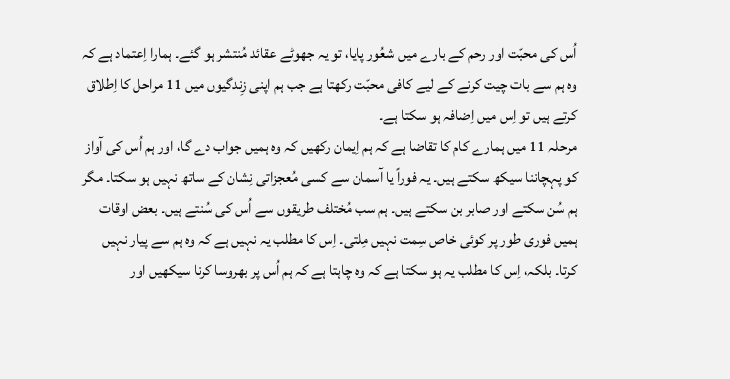اُس کی محبّت اور رحم کے بارے میں شعُور پایا، تو یہ جھوٹے عقائد مُنتشر ہو گئے۔ ہمارا اِعتماد ہے کہ وہ ہم سے بات چیت کرنے کے لیے کافی محبّت رکھتا ہے جب ہم اپنی زِندگیوں میں 11 مراحل کا اِطلاق کرتے ہیں تو اِس میں اِضافہ ہو سکتا ہے۔
مرحلہ 11 میں ہمارے کام کا تقاضا ہے کہ ہم اِیمان رکھیں کہ وہ ہمیں جواب دے گا، اور ہم اُس کی آواز کو پہچاننا سیکھ سکتے ہیں۔ یہ فوراً یا آسمان سے کسی مُعجزاتی نِشان کے ساتھ نہیں ہو سکتا۔ مگر ہم سُن سکتے اور صابر بن سکتے ہیں۔ ہم سب مُختلف طریقوں سے اُس کی سُنتے ہیں۔ بعض اوقات ہمیں فوری طور پر کوئی خاص سِمت نہیں مِلتی۔ اِس کا مطلب یہ نہیں ہے کہ وہ ہم سے پیار نہیں کرتا۔ بلکہ، اِس کا مطلب یہ ہو سکتا ہے کہ وہ چاہتا ہے کہ ہم اُس پر بھروسا کرنا سیکھیں اور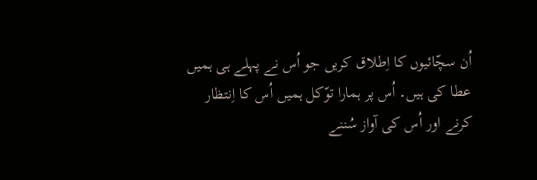اُن سچّائیوں کا اِطلاق کریں جو اُس نے پہلے ہی ہمیں عطا کی ہیں۔ اُس پر ہمارا توّکل ہمیں اُس کا اِنتظار کرنے اور اُس کی آواز سُننے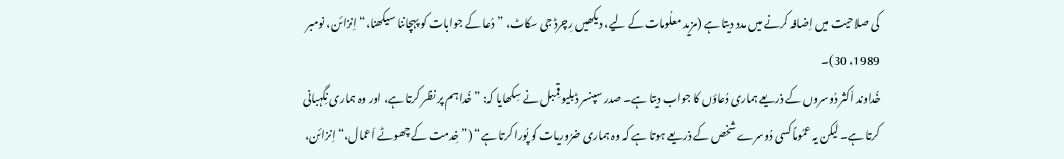کی صلاحیت میں اِضافہ کرنے میں مدد دیتا ہے (مزید معلُومات کے لیے، دیکھیں رِچرڈ جی سکاٹ، ”دُعا کے جوابات کو پہچاننا سیکھنا،“ اِنزائن، نومبر 1989، 30)۔
خُداوند اَکثر دُوسروں کے ذریعے ہماری دُعاؤں کا جواب دیتا ہے۔ صدر سپنسر ڈبلیو قِمبل نے سِکھایا کہ: ”خُدا ہم پر نظر کرتا ہے، اور وہ ہماری نِگہبانی کرتا ہے۔ لیکن یہ عمُوماً کسی دُوسرے شخص کے ذریعے ہوتا ہے کہ وہ ہماری ضرُوریات کو پُورا کرتا ہے“ (”خِدمت کے چھوٹے اَعمال،“ اِنزائن،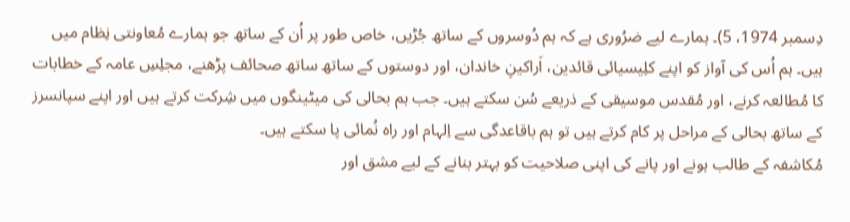دِسمبر 1974، 5)۔ ہمارے لیے ضرُوری ہے کہ ہم دُوسروں کے ساتھ جُڑیں، خاص طور پر اُن کے ساتھ جو ہمارے مُعاونتی نِظام میں ہیں۔ ہم اُس کی آواز کو اپنے کلِیسیائی قائدین، اَراکینِ خاندان، اور دوستوں کے ساتھ ساتھ صحائف پڑھنے، مجلِسِ عامہ کے خطابات کا مُطالعہ کرنے، اور مُقدس موسیقی کے ذریعے سُن سکتے ہیں۔ جب ہم بحالی کی میٹینگوں میں شِرکت کرتے ہیں اور اپنے سپانسرز کے ساتھ بحالی کے مراحل پر کام کرتے ہیں تو ہم باقاعدگی سے اِلہام اور راہ نُمائی پا سکتے ہیں۔
مُکاشفہ کے طالب ہونے اور پانے کی اپنی صلاحیت کو بہتر بنانے کے لیے مشق اور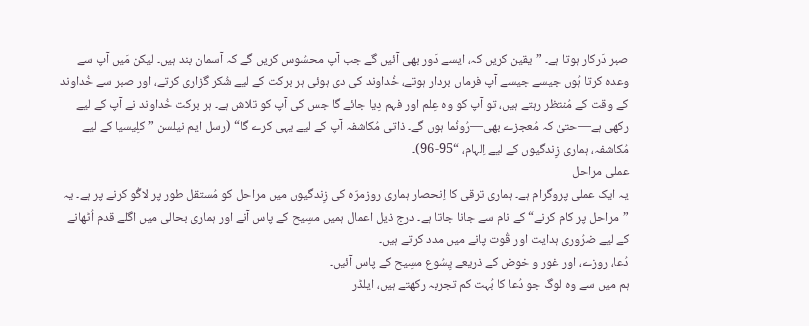صبر دَرکار ہوتا ہے۔ ”یقین کریں کہ، ایسے دَور بھی آئیں گے جب آپ محسُوس کریں گے کہ آسمان بند ہیں۔ لیکن مَیں آپ سے وعدہ کرتا ہُوں جیسے جیسے آپ فرماں بردار ہوتے، خُداوند کی دی ہوئی ہر برکت کے لیے شُکر گزاری کرتے، اور صبر سے خُداوند کے وقت کے مُنتظر رہتے ہیں، تو آپ کو وہ عِلم اور فہم دِیا جائے گا جس کی آپ کو تلاش ہے۔ ہر برکت خُداوند نے آپ کے لیے رکھی ہے—حتیٰ کہ مُعجزے بھی—رُونُما ہوں گے۔ ذاتی مُکاشفہ آپ کے لیے یہی کرے گا“ (رسل ایم نیلسن ”کلِیسیا کے لیے مُکاشفہ، ہماری زِندگیوں کے لیے اِلہام، “95-96)۔
عملی مراحل
یہ ایک عملی پروگرام ہے۔ ہماری ترقی کا اِنحصار ہماری روزمرّہ کی زِندگیوں میں مراحل کو مُستقل طور پر لاگُو کرنے پر ہے۔ یہ ”مراحل پر کام کرنے“ کے نام سے جانا جاتا ہے۔ درج ذیل اعمال ہمیں مسِیح کے پاس آنے اور ہماری بحالی میں اگلے قدم اُٹھانے کے لیے ضرُوری ہدایت اور قُوت پانے میں مدد کرتے ہیں۔
دُعا، روزے، اور غور و خوض کے ذریعے یِسُوع مسِیح کے پاس آئیں۔
ہم میں سے وہ لوگ جو دُعا کا بُہت کم تجربہ رکھتے ہیں، ایلڈر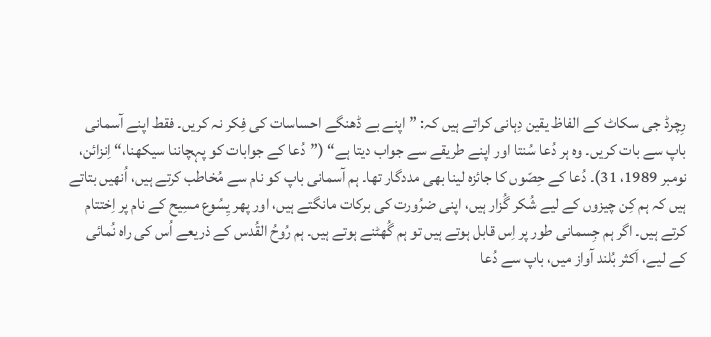رِچرڈ جی سکاٹ کے الفاظ یقین دِہانی کراتے ہیں کہ: ”اپنے بے ڈھنگے احساسات کی فِکر نہ کریں۔ فقط اپنے آسمانی باپ سے بات کریں۔ وہ ہر دُعا سُنتا اور اپنے طریقے سے جواب دیتا ہے“ (”دُعا کے جوابات کو پہچاننا سیکھنا،“ اِنزائن، نومبر 1989، 31)۔ دُعا کے حِصّوں کا جائزہ لینا بھی مددگار تھا۔ ہم آسمانی باپ کو نام سے مُخاطب کرتے ہیں، اُنھیں بتاتے ہیں کہ ہم کِن چیزوں کے لیے شُکر گُزار ہیں، اپنی ضرُورت کی برکات مانگتے ہیں، اور پھر یِسُوع مسِیح کے نام پر اِختتام کرتے ہیں۔ اگر ہم جِسمانی طور پر اِس قابل ہوتے ہیں تو ہم گُھٹنے ہوتے ہیں۔ ہم رُوحُ القُدس کے ذریعے اُس کی راہ نُمائی کے لیے، اَکثر بُلند آواز میں، باپ سے دُعا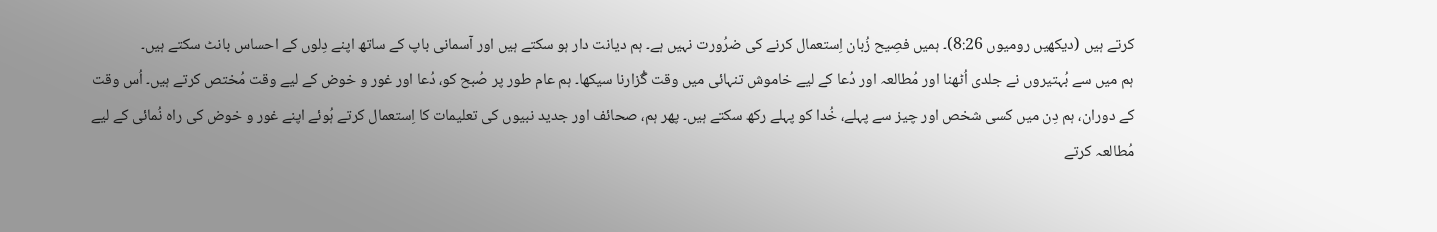کرتے ہیں (دیکھیں رومیوں 8:26)۔ ہمیں فصِیح زُبان اِستعمال کرنے کی ضرُورت نہیں ہے۔ ہم دیانت دار ہو سکتے ہیں اور آسمانی باپ کے ساتھ اپنے دِلوں کے احساس بانٹ سکتے ہیں۔
ہم میں سے بُہتیروں نے جلدی اُٹھنا اور مُطالعہ اور دُعا کے لیے خاموش تنہائی میں وقت گُزارنا سیکھا۔ ہم عام طور پر صُبح کو، دُعا اور غور و خوض کے لیے وقت مُختص کرتے ہیں۔ اُس وقت کے دوران، ہم دِن میں کسی شخص اور چیز سے پہلے، خُدا کو پہلے رکھ سکتے ہیں۔ پھر ہم، صحائف اور جدید نبیوں کی تعلیمات کا اِستعمال کرتے ہُوئے اپنے غور و خوض کی راہ نُمائی کے لیے مُطالعہ کرتے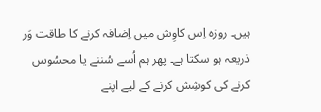ہیں۔ روزہ اِس کاوِش میں اِضافہ کرنے کا طاقت وَر ذریعہ ہو سکتا ہے۔ پھر ہم اُسے سُننے یا محسُوس کرنے کی کوشِش کرنے کے لیے اپنے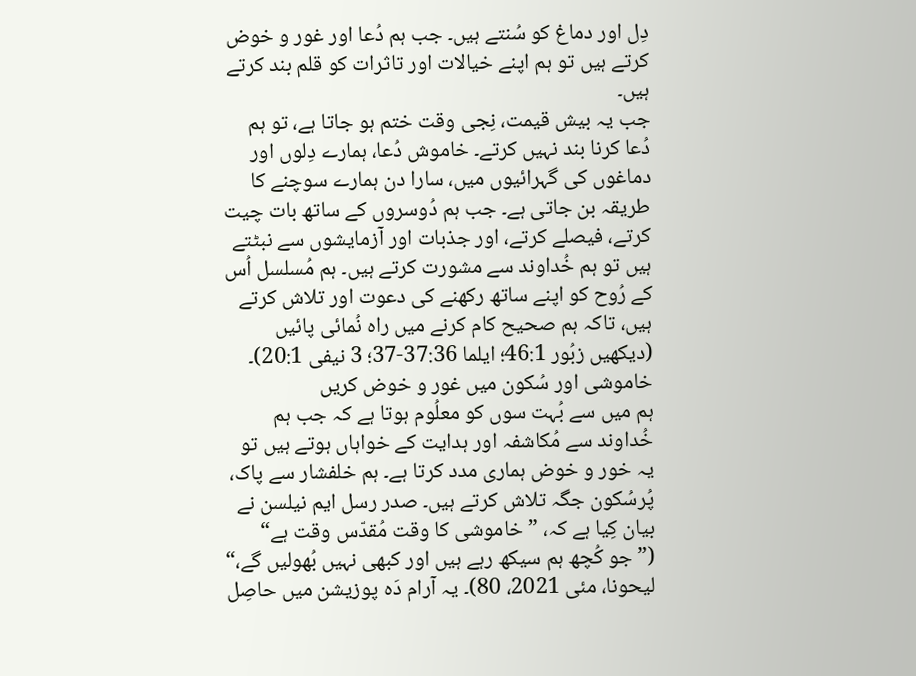دِل اور دماغ کو سُنتے ہیں۔ جب ہم دُعا اور غور و خوض کرتے ہیں تو ہم اپنے خیالات اور تاثرات کو قلم بند کرتے ہیں۔
جب یہ بیش قیمت، نِجی وقت ختم ہو جاتا ہے، تو ہم دُعا کرنا بند نہیں کرتے۔ خاموش دُعا، ہمارے دِلوں اور دماغوں کی گہرائیوں میں، سارا دن ہمارے سوچنے کا طریقہ بن جاتی ہے۔ جب ہم دُوسروں کے ساتھ بات چیت کرتے، فیصلے کرتے، اور جذبات اور آزمایشوں سے نبٹتے ہیں تو ہم خُداوند سے مشورت کرتے ہیں۔ ہم مُسلسل اُس کے رُوح کو اپنے ساتھ رکھنے کی دعوت اور تلاش کرتے ہیں، تاکہ ہم صحیح کام کرنے میں راہ نُمائی پائیں (دیکھیں زبُور 46:1؛ ایلما 37:36-37؛ 3 نیفی 20:1)۔
خاموشی اور سُکون میں غور و خوض کریں
ہم میں سے بُہت سوں کو معلُوم ہوتا ہے کہ جب ہم خُداوند سے مُکاشفہ اور ہدایت کے خواہاں ہوتے ہیں تو یہ خور و خوض ہماری مدد کرتا ہے۔ ہم خلفشار سے پاک، پُرسُکون جگہ تلاش کرتے ہیں۔ صدر رسل ایم نیلسن نے بیان کِیا ہے کہ، ”خاموشی کا وقت مُقدّس وقت ہے“ (”جو کُچھ ہم سیکھ رہے ہیں اور کبھی نہیں بُھولیں گے،“ لیحونا، مئی 2021، 80)۔ یہ آرام دَہ پوزیشن میں حاصِل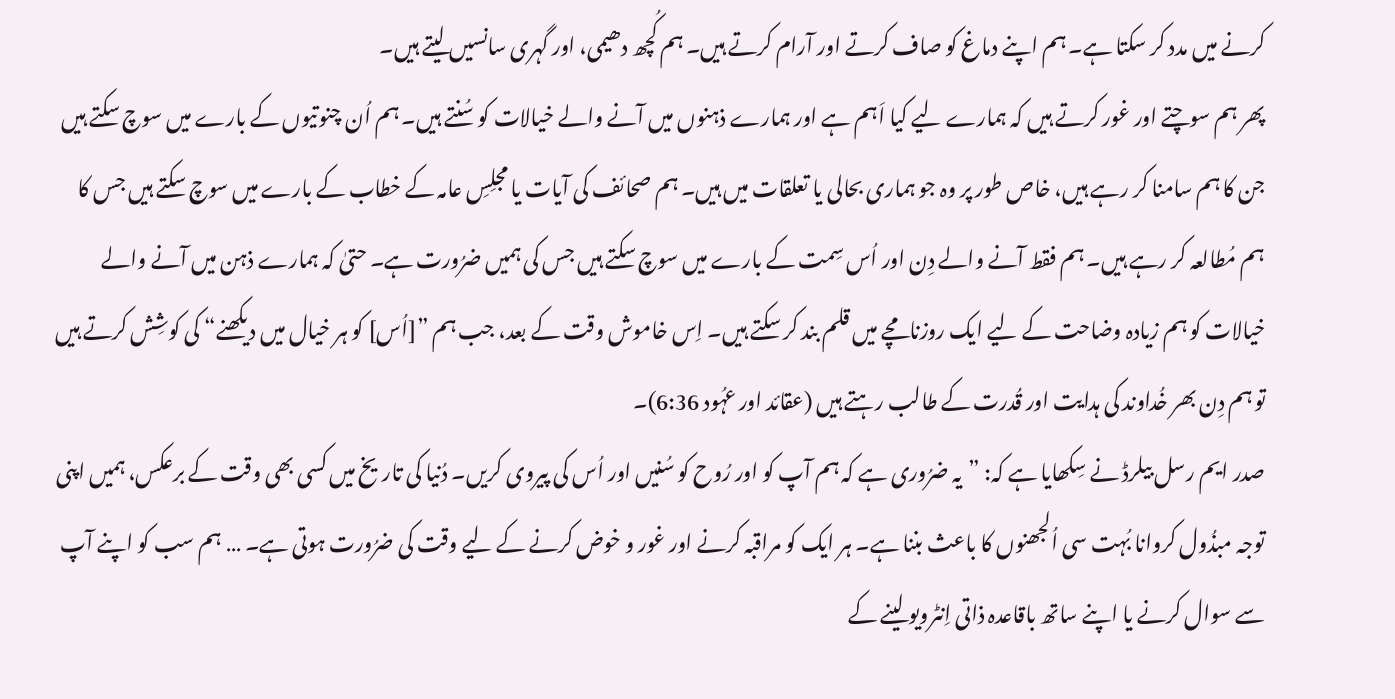کرنے میں مدد کر سکتا ہے۔ ہم اپنے دماغ کو صاف کرتے اور آرام کرتے ہیں۔ ہم کُچھ دھیمی، اور گہری سانسیں لیتے ہیں۔
پھر ہم سوچتے اور غور کرتے ہیں کہ ہمارے لیے کیا اَہم ہے اور ہمارے ذہنوں میں آنے والے خیالات کو سُنتے ہیں۔ ہم اُن چنوتیوں کے بارے میں سوچ سکتے ہیں جن کا ہم سامنا کر رہے ہیں، خاص طور پر وہ جو ہماری بحالی یا تعلقات میں ہیں۔ ہم صحائف کی آیات یا مجلِسِ عامہ کے خطاب کے بارے میں سوچ سکتے ہیں جس کا ہم مُطالعہ کر رہے ہیں۔ ہم فقط آنے والے دِن اور اُس سِمت کے بارے میں سوچ سکتے ہیں جس کی ہمیں ضرُورت ہے۔ حتیٰ کہ ہمارے ذہن میں آنے والے خیالات کو ہم زیادہ وضاحت کے لیے ایک روزنامچے میں قلم بند کر سکتے ہیں۔ اِس خاموش وقت کے بعد، جب ہم ”[اُس] کو ہر خیال میں دیکھنے“ کی کوشِش کرتے ہیں تو ہم دِن بھر خُداوند کی ہدایت اور قُدرت کے طالب رہتے ہیں (عقائد اور عہُود 6:36)۔
صدر ایم رسل بیلرڈ نے سِکھایا ہے کہ: ”یہ ضرُوری ہے کہ ہم آپ کو اور رُوح کو سُنیں اور اُس کی پیروی کریں۔ دُنیا کی تاریخ میں کسی بھی وقت کے برعکس، ہمیں اپنی توجہ مبذُول کروانا بُہت سی اُلجھنوں کا باعث بننا ہے۔ ہر ایک کو مراقبہ کرنے اور غور و خوض کرنے کے لیے وقت کی ضرُورت ہوتی ہے۔ … ہم سب کو اپنے آپ سے سوال کرنے یا اپنے ساتھ باقاعدہ ذاتی اِنٹرویو لینے کے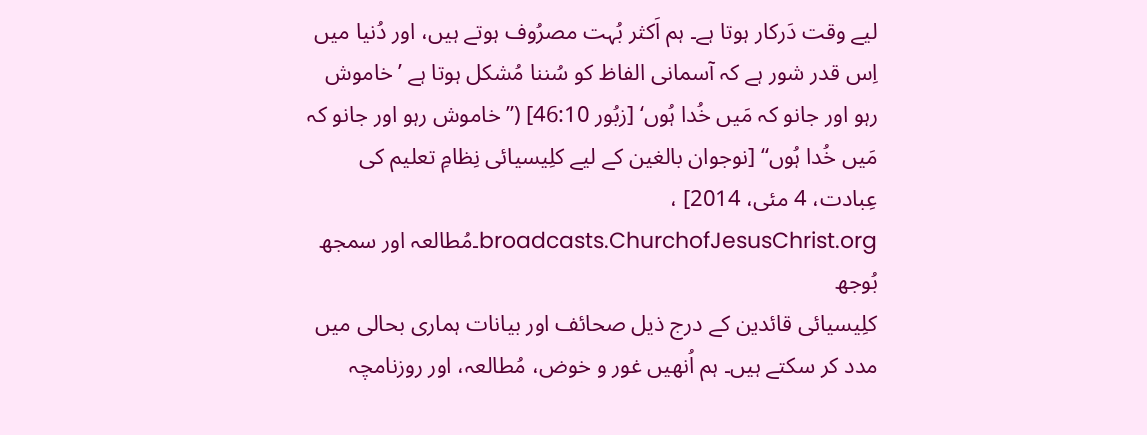لیے وقت دَرکار ہوتا ہے۔ ہم اَکثر بُہت مصرُوف ہوتے ہیں، اور دُنیا میں اِس قدر شور ہے کہ آسمانی الفاظ کو سُننا مُشکل ہوتا ہے ’خاموش رہو اور جانو کہ مَیں خُدا ہُوں‘ [زبُور 46:10] (”خاموش رہو اور جانو کہ مَیں خُدا ہُوں“ [نوجوان بالغین کے لیے کلِیسیائی نِظامِ تعلیم کی عِبادت، 4 مئی، 2014] ، broadcasts.ChurchofJesusChrist.org۔مُطالعہ اور سمجھ بُوجھ
کلِیسیائی قائدین کے درج ذیل صحائف اور بیانات ہماری بحالی میں مدد کر سکتے ہیں۔ ہم اُنھیں غور و خوض، مُطالعہ، اور روزنامچہ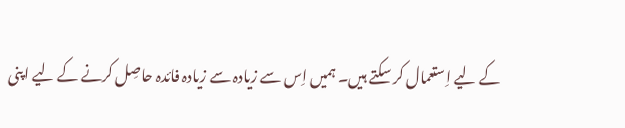کے لیے اِستعمال کر سکتے ہیں۔ ہمیں اِس سے زیادہ سے زیادہ فائدہ حاصِل کرنے کے لیے اپنی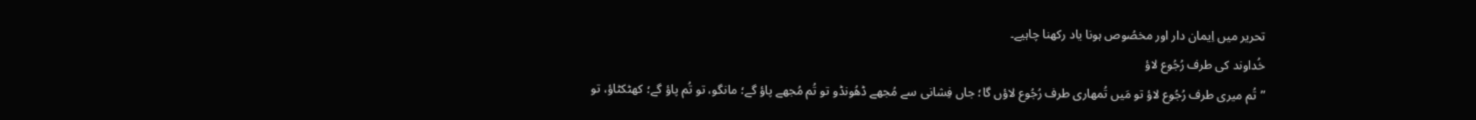تحریر میں اِیمان دار اور مخصُوص ہونا یاد رکھنا چاہیے۔
خُداوند کی طرف رُجُوع لاؤ
”تُم میری طرف رُجُوع لاؤ تو مَیں تُمھاری طرف رُجُوع لاؤں گا؛ جاں فِشانی سے مُجھے ڈھُونڈو تو تُم مُجھے پاؤ گے؛ مانگو، تو تُم پاؤ گے؛ کھٹکٹاؤ، تو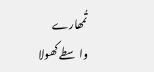تُمھارے واسطے کھولا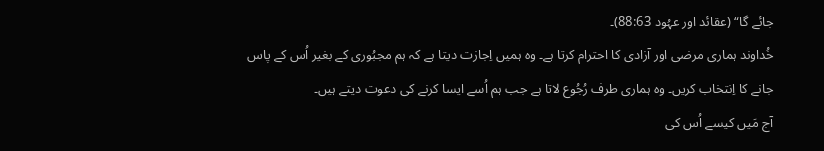جائے گا“ (عقائد اور عہُود 88:63)۔
خُداوند ہماری مرضی اور آزادی کا احترام کرتا ہے۔ وہ ہمیں اِجازت دیتا ہے کہ ہم مجبُوری کے بغیر اُس کے پاس جانے کا اِنتخاب کریں۔ وہ ہماری طرف رُجُوع لاتا ہے جب ہم اُسے ایسا کرنے کی دعوت دیتے ہیں۔
آج مَیں کیسے اُس کی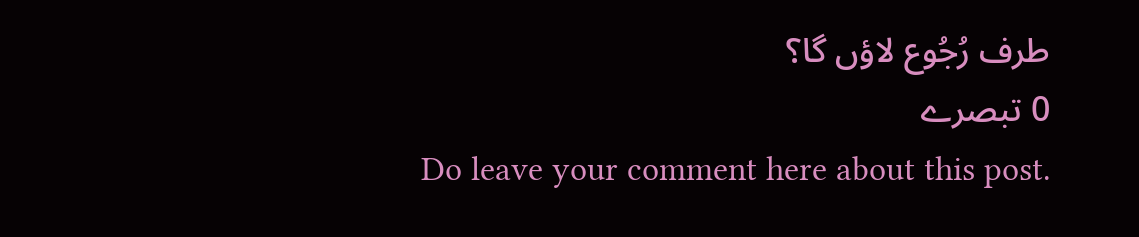طرف رُجُوع لاؤں گا؟
0 تبصرے
Do leave your comment here about this post.